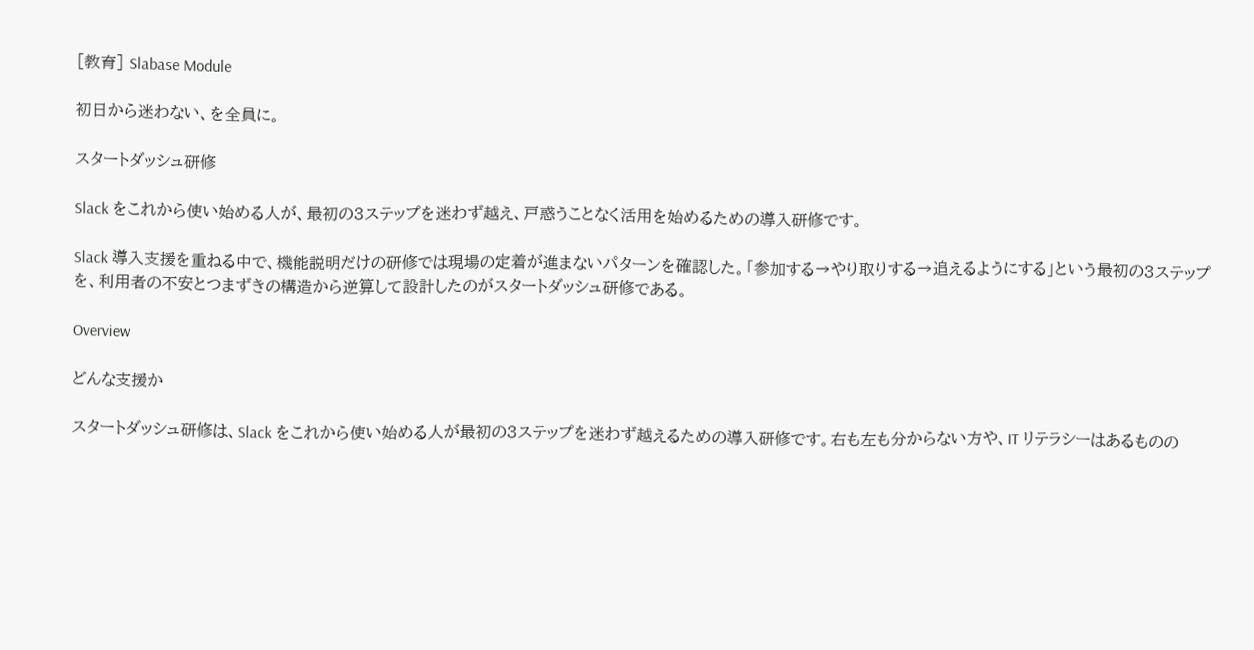[教育] Slabase Module

初日から迷わない、を全員に。

スタートダッシュ研修

Slack をこれから使い始める人が、最初の3ステップを迷わず越え、戸惑うことなく活用を始めるための導入研修です。

Slack 導入支援を重ねる中で、機能説明だけの研修では現場の定着が進まないパターンを確認した。「参加する→やり取りする→追えるようにする」という最初の3ステップを、利用者の不安とつまずきの構造から逆算して設計したのがスタートダッシュ研修である。

Overview

どんな支援か

スタートダッシュ研修は、Slack をこれから使い始める人が最初の3ステップを迷わず越えるための導入研修です。右も左も分からない方や、IT リテラシーはあるものの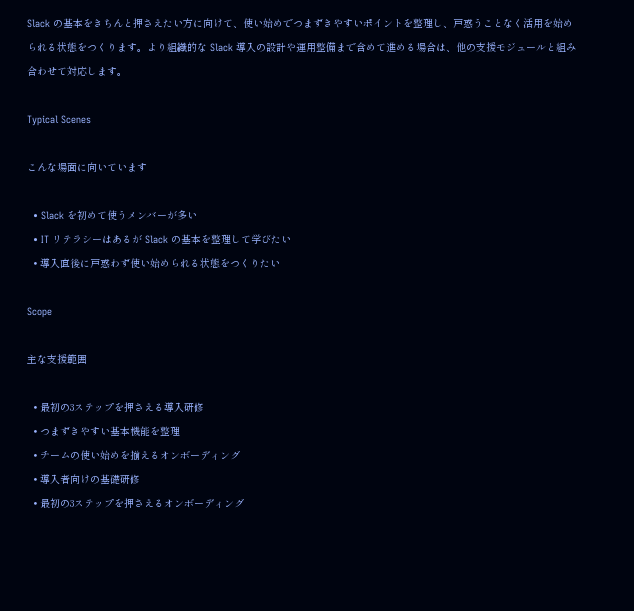Slack の基本をきちんと押さえたい方に向けて、使い始めでつまずきやすいポイントを整理し、戸惑うことなく活用を始められる状態をつくります。より組織的な Slack 導入の設計や運用整備まで含めて進める場合は、他の支援モジュールと組み合わせて対応します。

Typical Scenes

こんな場面に向いています

  • Slack を初めて使うメンバーが多い
  • IT リテラシーはあるが Slack の基本を整理して学びたい
  • 導入直後に戸惑わず使い始められる状態をつくりたい

Scope

主な支援範囲

  • 最初の3ステップを押さえる導入研修
  • つまずきやすい基本機能を整理
  • チームの使い始めを揃えるオンボーディング
  • 導入者向けの基礎研修
  • 最初の3ステップを押さえるオンボーディング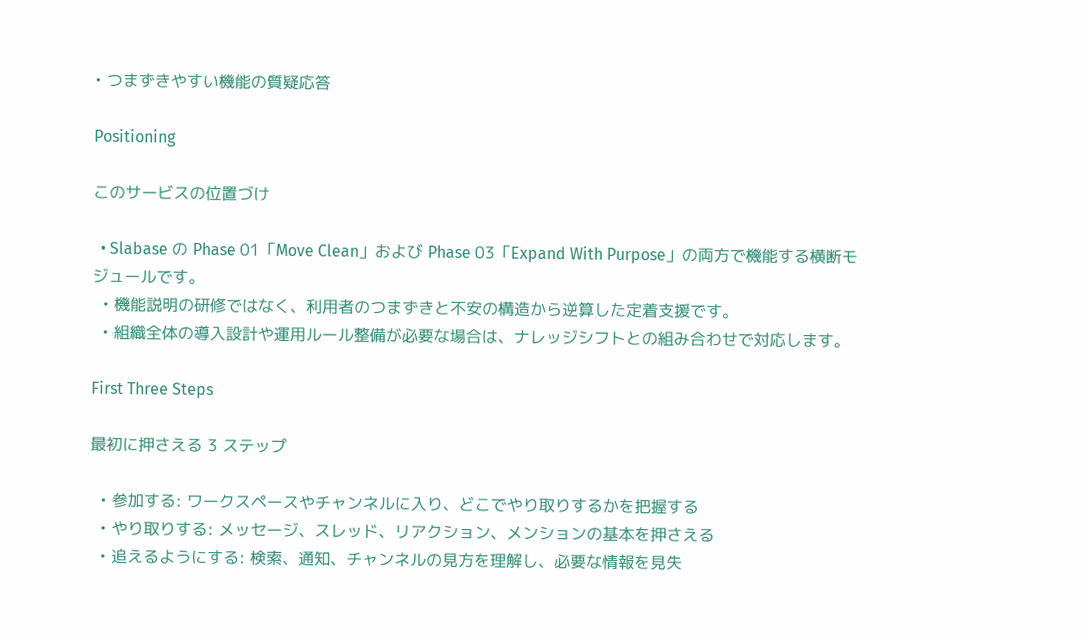• つまずきやすい機能の質疑応答

Positioning

このサービスの位置づけ

  • Slabase の Phase 01「Move Clean」および Phase 03「Expand With Purpose」の両方で機能する横断モジュールです。
  • 機能説明の研修ではなく、利用者のつまずきと不安の構造から逆算した定着支援です。
  • 組織全体の導入設計や運用ルール整備が必要な場合は、ナレッジシフトとの組み合わせで対応します。

First Three Steps

最初に押さえる 3 ステップ

  • 参加する: ワークスペースやチャンネルに入り、どこでやり取りするかを把握する
  • やり取りする: メッセージ、スレッド、リアクション、メンションの基本を押さえる
  • 追えるようにする: 検索、通知、チャンネルの見方を理解し、必要な情報を見失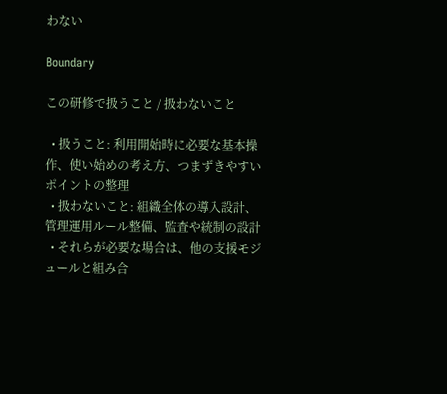わない

Boundary

この研修で扱うこと / 扱わないこと

  • 扱うこと: 利用開始時に必要な基本操作、使い始めの考え方、つまずきやすいポイントの整理
  • 扱わないこと: 組織全体の導入設計、管理運用ルール整備、監査や統制の設計
  • それらが必要な場合は、他の支援モジュールと組み合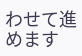わせて進めます